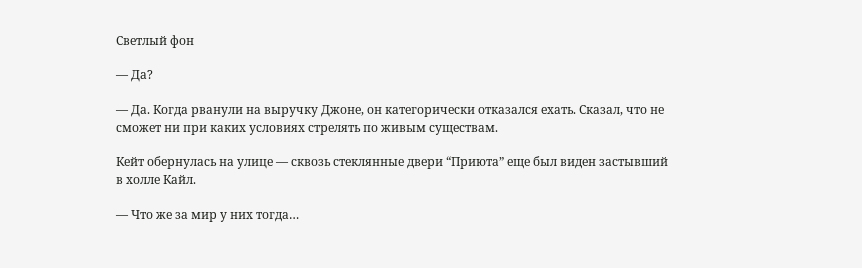Светлый фон

— Да?

— Да. Когда рванули на выручку Джоне, он категорически отказался ехать. Сказал, что не сможет ни при каких условиях стрелять по живым существам.

Кейт обернулась на улице — сквозь стеклянные двери “Приюта” еще был виден застывший в холле Кайл.

— Что же за мир у них тогда…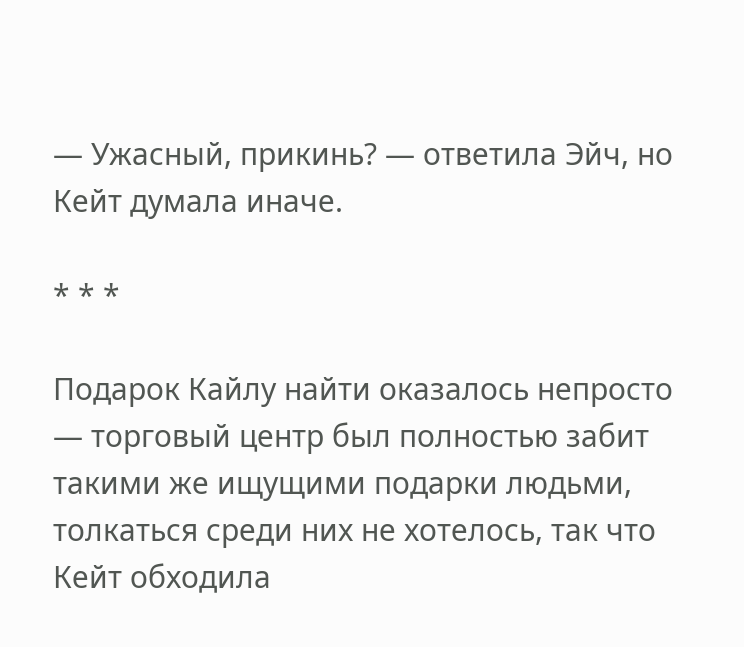— Ужасный, прикинь? — ответила Эйч, но Кейт думала иначе.

* * *

Подарок Кайлу найти оказалось непросто — торговый центр был полностью забит такими же ищущими подарки людьми, толкаться среди них не хотелось, так что Кейт обходила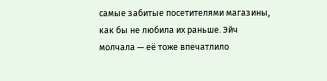самые забитые посетителями магазины, как бы не любила их раньше. Эйч молчала — её тоже впечатлило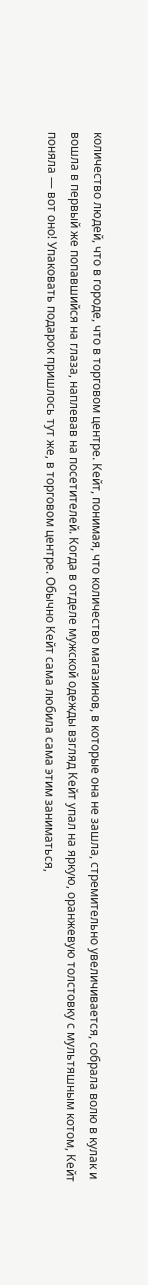количество людей, что в городе, что в торговом центре. Кейт, понимая, что количество магазинов, в которые она не зашла, стремительно увеличивается, собрала волю в кулак и вошла в первый же попавшийся на глаза, наплевав на посетителей. Когда в отделе мужской одежды взгляд Кейт упал на яркую, оранжевую толстовку с мультяшным котом, Кейт поняла — вот оно! Упаковать подарок пришлось тут же, в торговом центре. Обычно Кейт сама любила сама этим заниматься,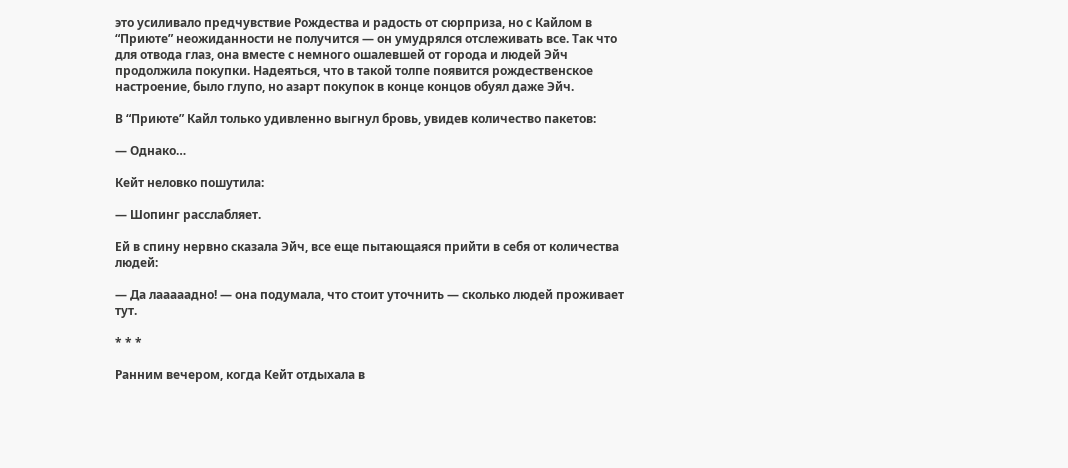это усиливало предчувствие Рождества и радость от сюрприза, но с Кайлом в “Приюте” неожиданности не получится — он умудрялся отслеживать все. Так что для отвода глаз, она вместе с немного ошалевшей от города и людей Эйч продолжила покупки. Надеяться, что в такой толпе появится рождественское настроение, было глупо, но азарт покупок в конце концов обуял даже Эйч.

В “Приюте” Кайл только удивленно выгнул бровь, увидев количество пакетов:

— Однако…

Кейт неловко пошутила:

— Шопинг расслабляет.

Ей в спину нервно сказала Эйч, все еще пытающаяся прийти в себя от количества людей:

— Да лааааадно! — она подумала, что стоит уточнить — сколько людей проживает тут.

* * *

Ранним вечером, когда Кейт отдыхала в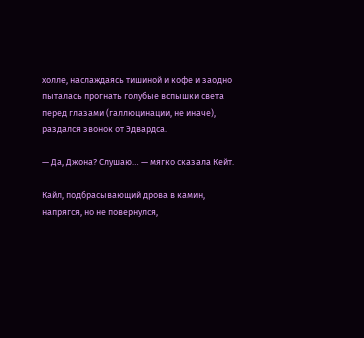холле, наслаждаясь тишиной и кофе и заодно пыталась прогнать голубые вспышки света перед глазами (галлюцинации, не иначе), раздался звонок от Эдвардса.

— Да, Джона? Слушаю… — мягко сказала Кейт.

Кайл, подбрасывающий дрова в камин, напрягся, но не повернулся,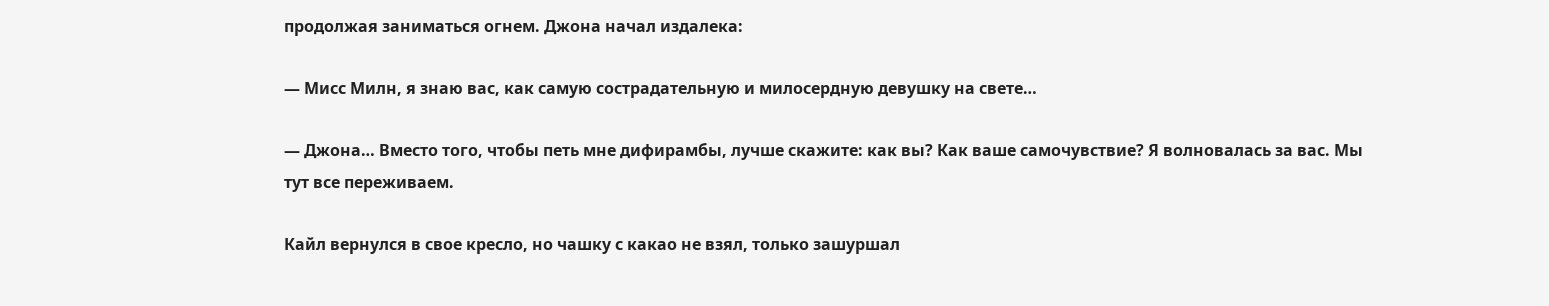продолжая заниматься огнем. Джона начал издалека:

— Мисс Милн, я знаю вас, как самую сострадательную и милосердную девушку на свете…

— Джона… Вместо того, чтобы петь мне дифирамбы, лучше скажите: как вы? Как ваше самочувствие? Я волновалась за вас. Мы тут все переживаем.

Кайл вернулся в свое кресло, но чашку с какао не взял, только зашуршал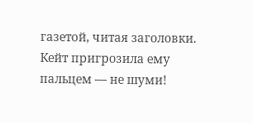газетой, читая заголовки. Кейт пригрозила ему пальцем — не шуми!